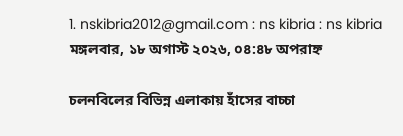1. nskibria2012@gmail.com : ns kibria : ns kibria
মঙ্গলবার, ১৮ অগাস্ট ২০২৬, ০৪:৪৮ অপরাহ্ন

চলনবিলের বিভিন্ন এলাকায় হাঁসের বাচ্চা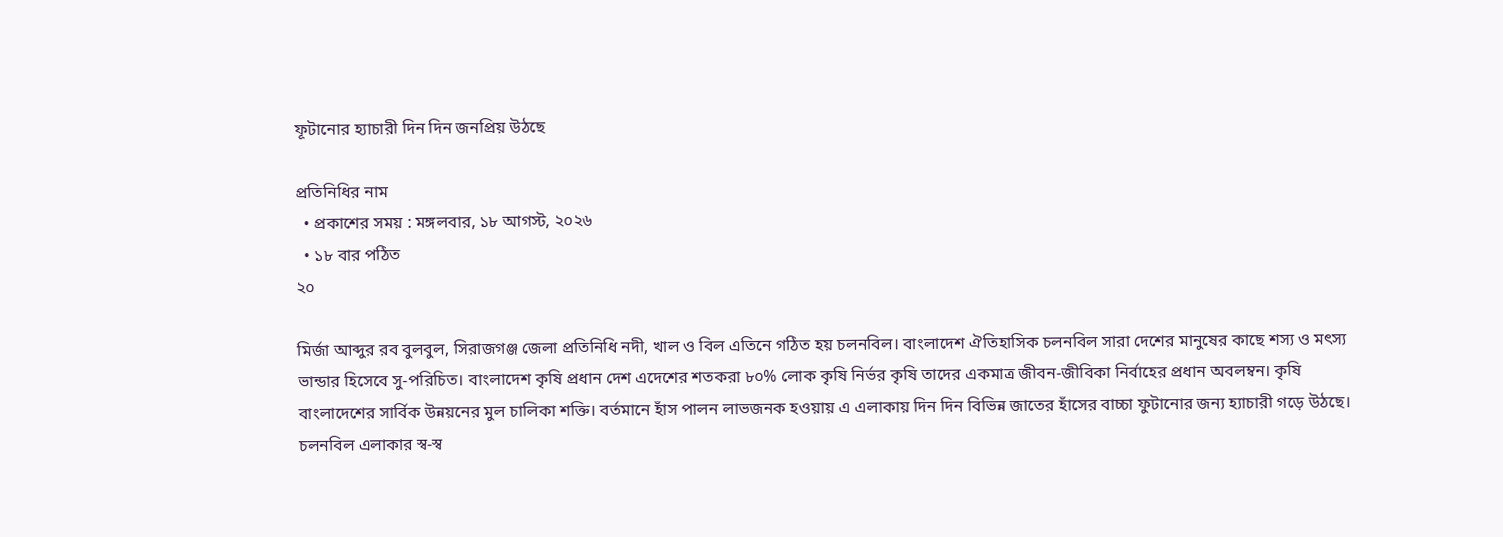ফূটানোর হ্যাচারী দিন দিন জনপ্রিয় উঠছে

প্রতিনিধির নাম
  • প্রকাশের সময় : মঙ্গলবার, ১৮ আগস্ট, ২০২৬
  • ১৮ বার পঠিত
২০

মির্জা আব্দুর রব বুলবুল, সিরাজগঞ্জ জেলা প্রতিনিধি নদী, খাল ও বিল এতিনে গঠিত হয় চলনবিল। বাংলাদেশ ঐতিহাসিক চলনবিল সারা দেশের মানুষের কাছে শস্য ও মৎস্য ভান্ডার হিসেবে সু-পরিচিত। বাংলাদেশ কৃষি প্রধান দেশ এদেশের শতকরা ৮০% লোক কৃষি নির্ভর কৃষি তাদের একমাত্র জীবন-জীবিকা নির্বাহের প্রধান অবলম্বন। কৃষি বাংলাদেশের সার্বিক উন্নয়নের মুল চালিকা শক্তি। বর্তমানে হাঁস পালন লাভজনক হওয়ায় এ এলাকায় দিন দিন বিভিন্ন জাতের হাঁসের বাচ্চা ফুটানোর জন্য হ্যাচারী গড়ে উঠছে। চলনবিল এলাকার স্ব-স্ব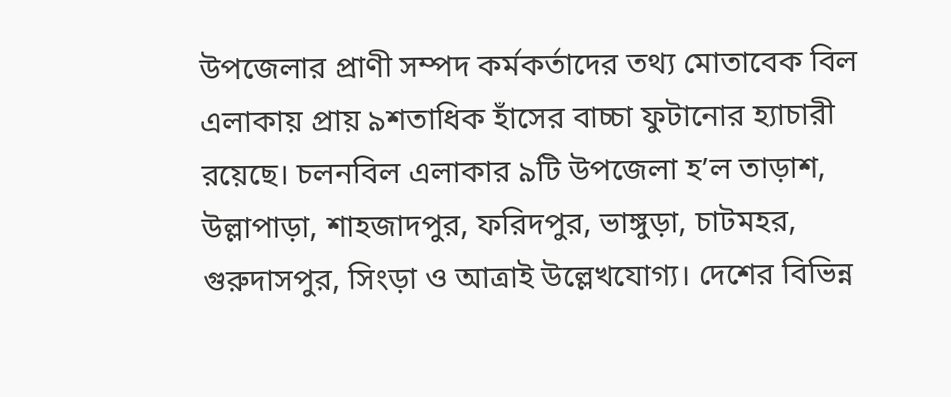উপজেলার প্রাণী সম্পদ কর্মকর্তাদের তথ্য মোতাবেক বিল এলাকায় প্রায় ৯শতাধিক হাঁসের বাচ্চা ফুটানোর হ্যাচারী রয়েছে। চলনবিল এলাকার ৯টি উপজেলা হ’ল তাড়াশ, উল্লাপাড়া, শাহজাদপুর, ফরিদপুর, ভাঙ্গুড়া, চাটমহর, গুরুদাসপুর, সিংড়া ও আত্রাই উল্লেখযোগ্য। দেশের বিভিন্ন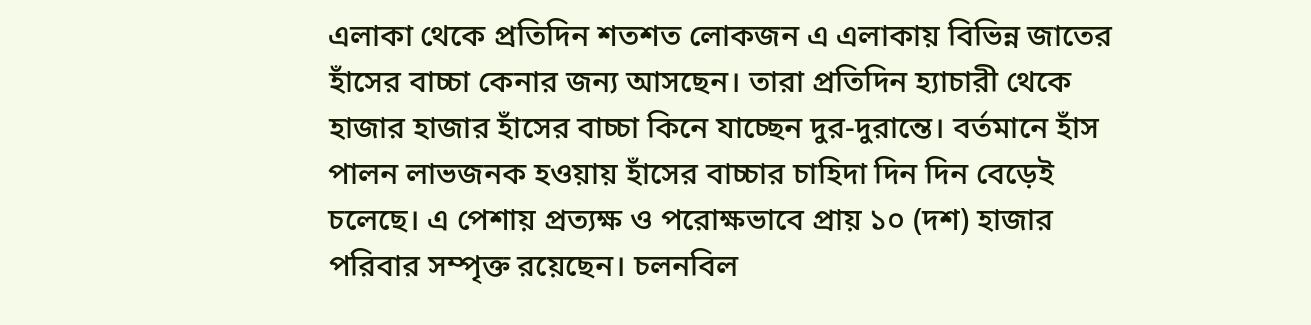এলাকা থেকে প্রতিদিন শতশত লোকজন এ এলাকায় বিভিন্ন জাতের হাঁসের বাচ্চা কেনার জন্য আসছেন। তারা প্রতিদিন হ্যাচারী থেকে হাজার হাজার হাঁসের বাচ্চা কিনে যাচ্ছেন দুর-দুরান্তে। বর্তমানে হাঁস পালন লাভজনক হওয়ায় হাঁসের বাচ্চার চাহিদা দিন দিন বেড়েই চলেছে। এ পেশায় প্রত্যক্ষ ও পরোক্ষভাবে প্রায় ১০ (দশ) হাজার পরিবার সম্পৃক্ত রয়েছেন। চলনবিল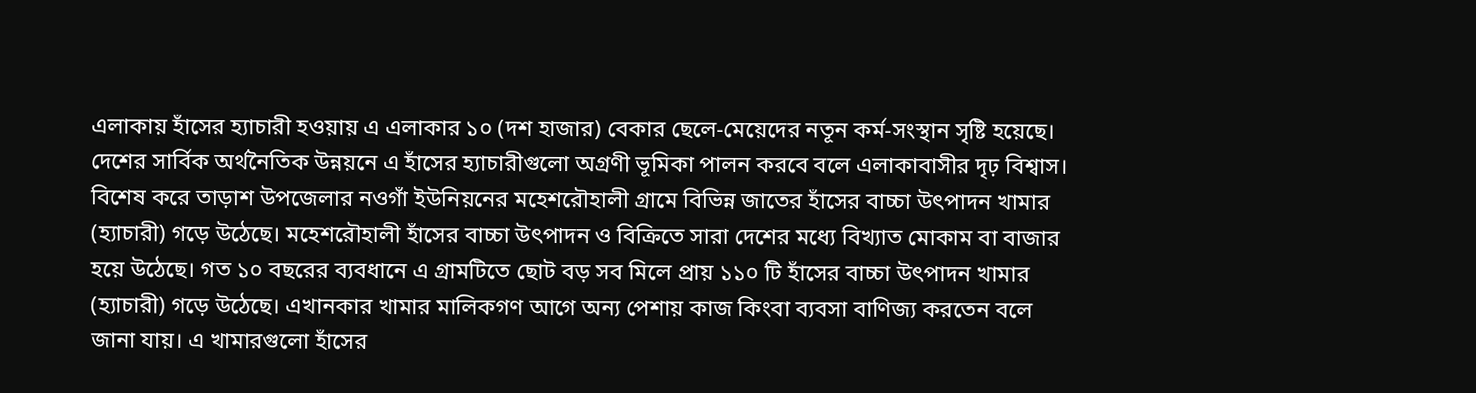এলাকায় হাঁসের হ্যাচারী হওয়ায় এ এলাকার ১০ (দশ হাজার) বেকার ছেলে-মেয়েদের নতূন কর্ম-সংস্থান সৃষ্টি হয়েছে। দেশের সার্বিক অর্থনৈতিক উন্নয়নে এ হাঁসের হ্যাচারীগুলো অগ্রণী ভূমিকা পালন করবে বলে এলাকাবাসীর দৃঢ় বিশ্বাস। বিশেষ করে তাড়াশ উপজেলার নওগাঁ ইউনিয়নের মহেশরৌহালী গ্রামে বিভিন্ন জাতের হাঁসের বাচ্চা উৎপাদন খামার (হ্যাচারী) গড়ে উঠেছে। মহেশরৌহালী হাঁসের বাচ্চা উৎপাদন ও বিক্রিতে সারা দেশের মধ্যে বিখ্যাত মোকাম বা বাজার হয়ে উঠেছে। গত ১০ বছরের ব্যবধানে এ গ্রামটিতে ছোট বড় সব মিলে প্রায় ১১০ টি হাঁসের বাচ্চা উৎপাদন খামার (হ্যাচারী) গড়ে উঠেছে। এখানকার খামার মালিকগণ আগে অন্য পেশায় কাজ কিংবা ব্যবসা বাণিজ্য করতেন বলে জানা যায়। এ খামারগুলো হাঁসের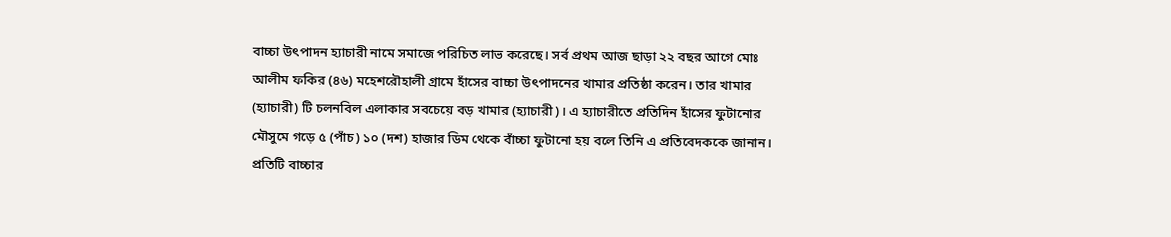বাচ্চা উৎপাদন হ্যাচারী নামে সমাজে পরিচিত লাভ করেছে। সর্ব প্রথম আজ ছাড়া ২২ বছর আগে মোঃ আলীম ফকির (৪৬) মহেশরৌহালী গ্রামে হাঁসের বাচ্চা উৎপাদনের খামার প্রতিষ্ঠা করেন। তার খামার (হ্যাচারী) টি চলনবিল এলাকার সবচেয়ে বড় খামার (হ্যাচারী)। এ হ্যাচারীতে প্রতিদিন হাঁসের ফুটানোর মৌসুমে গড়ে ৫ (পাঁচ) ১০ (দশ) হাজার ডিম থেকে বাঁচ্চা ফুটানো হয় বলে তিনি এ প্রতিবেদককে জানান। প্রতিটি বাচ্চার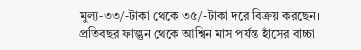মুল্য-৩৩/-টাকা থেকে ৩৫/-টাকা দরে বিক্রয় করছেন। প্রতিবছর ফাল্গুন থেকে আশ্বিন মাস পর্যন্ত হাঁসের বাচ্চা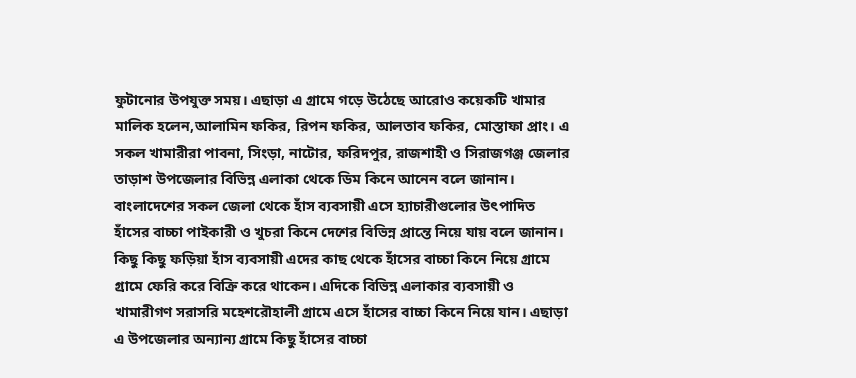ফুটানোর উপযুক্ত সময়। এছাড়া এ গ্রামে গড়ে উঠেছে আরোও কয়েকটি খামার মালিক হলেন,আলামিন ফকির, রিপন ফকির, আলতাব ফকির, মোস্তাফা প্রাং। এ সকল খামারীরা পাবনা, সিংড়া, নাটোর, ফরিদপুর, রাজশাহী ও সিরাজগঞ্জ জেলার তাড়াশ উপজেলার বিভিন্ন এলাকা থেকে ডিম কিনে আনেন বলে জানান। বাংলাদেশের সকল জেলা থেকে হাঁস ব্যবসায়ী এসে হ্যাচারীগুলোর উৎপাদিত হাঁসের বাচ্চা পাইকারী ও খুচরা কিনে দেশের বিভিন্ন প্রান্তে নিয়ে যায় বলে জানান। কিছু কিছু ফড়িয়া হাঁস ব্যবসায়ী এদের কাছ থেকে হাঁসের বাচ্চা কিনে নিয়ে গ্রামে গ্রামে ফেরি করে বিক্রি করে থাকেন। এদিকে বিভিন্ন এলাকার ব্যবসায়ী ও খামারীগণ সরাসরি মহেশরৌহালী গ্রামে এসে হাঁসের বাচ্চা কিনে নিয়ে যান। এছাড়া এ উপজেলার অন্যান্য গ্রামে কিছু হাঁসের বাচ্চা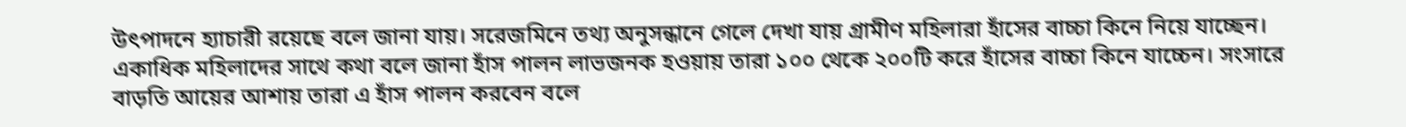উৎপাদনে হ্যাচারী রয়েছে বলে জানা যায়। সরেজমিনে তথ্য অনুসন্ধানে গেলে দেখা যায় গ্রামীণ মহিলারা হাঁসের বাচ্চা কিনে নিয়ে যাচ্ছেন। একাধিক মহিলাদের সাথে কথা বলে জানা হাঁস পালন লাভজনক হওয়ায় তারা ১০০ থেকে ২০০টি করে হাঁসের বাচ্চা কিনে যাচ্চেন। সংসারে বাড়তি আয়ের আশায় তারা এ হাঁস পালন করবেন বলে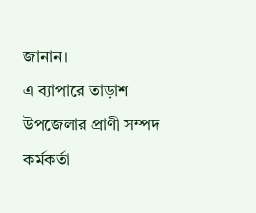জানান।
এ ব্যাপারে তাড়াশ উপজেলার প্রাণী সম্পদ কর্মকর্তা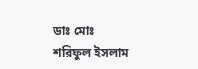ডাঃ মোঃ শরিফুল ইসলাম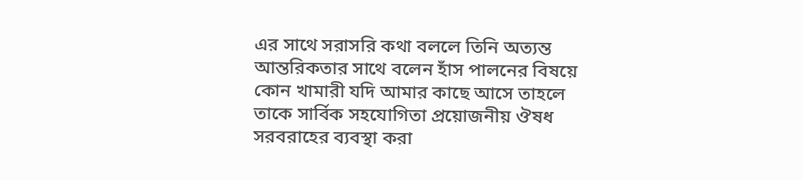এর সাথে সরাসরি কথা বললে তিনি অত্যন্ত আন্তরিকতার সাথে বলেন হাঁস পালনের বিষয়ে কোন খামারী যদি আমার কাছে আসে তাহলে তাকে সার্বিক সহযোগিতা প্রয়োজনীয় ঔষধ সরবরাহের ব্যবস্থা করা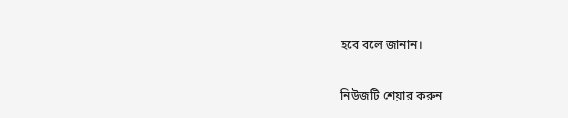হবে বলে জানান।

নিউজটি শেয়ার করুন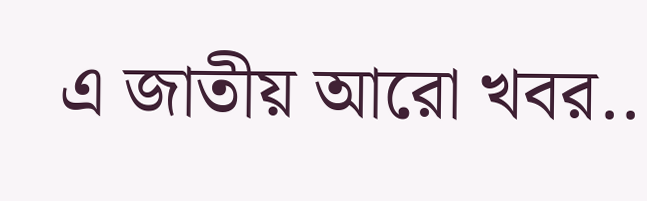এ জাতীয় আরো খবর..